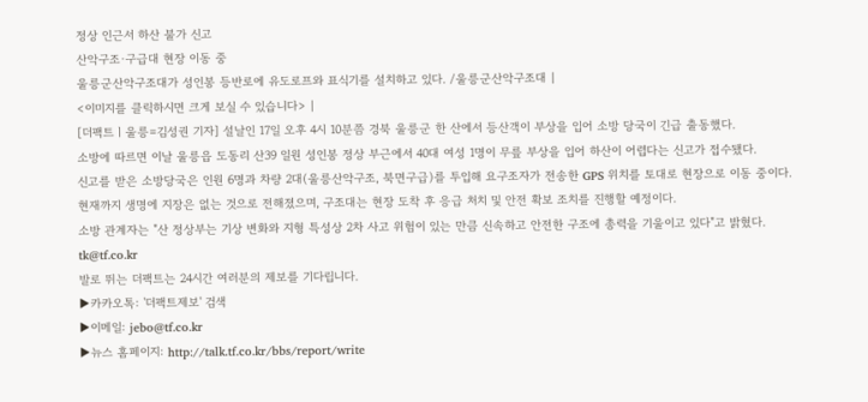정상 인근서 하산 불가 신고
산악구조·구급대 현장 이동 중
울릉군산악구조대가 성인봉 등반로에 유도로프와 표식기를 설치하고 있다. /울릉군산악구조대 |
<이미지를 클릭하시면 크게 보실 수 있습니다> |
[더팩트ㅣ울릉=김성권 기자] 설날인 17일 오후 4시 10분쯤 경북 울릉군 한 산에서 등산객이 부상을 입어 소방 당국이 긴급 출동했다.
소방에 따르면 이날 울릉읍 도동리 산39 일원 성인봉 정상 부근에서 40대 여성 1명이 무릎 부상을 입어 하산이 어렵다는 신고가 접수됐다.
신고를 받은 소방당국은 인원 6명과 차량 2대(울릉산악구조, 북면구급)를 투입해 요구조자가 전송한 GPS 위치를 토대로 현장으로 이동 중이다.
현재까지 생명에 지장은 없는 것으로 전해졌으며, 구조대는 현장 도착 후 응급 처치 및 안전 확보 조치를 진행할 예정이다.
소방 관계자는 "산 정상부는 기상 변화와 지형 특성상 2차 사고 위험이 있는 만큼 신속하고 안전한 구조에 총력을 기울이고 있다"고 밝혔다.
tk@tf.co.kr
발로 뛰는 더팩트는 24시간 여러분의 제보를 기다립니다.
▶카카오톡: '더팩트제보' 검색
▶이메일: jebo@tf.co.kr
▶뉴스 홈페이지: http://talk.tf.co.kr/bbs/report/write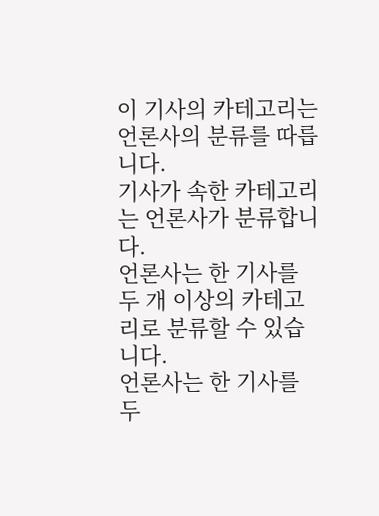이 기사의 카테고리는 언론사의 분류를 따릅니다.
기사가 속한 카테고리는 언론사가 분류합니다.
언론사는 한 기사를 두 개 이상의 카테고리로 분류할 수 있습니다.
언론사는 한 기사를 두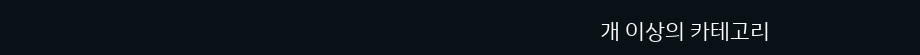개 이상의 카테고리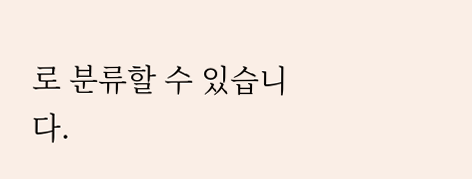로 분류할 수 있습니다.